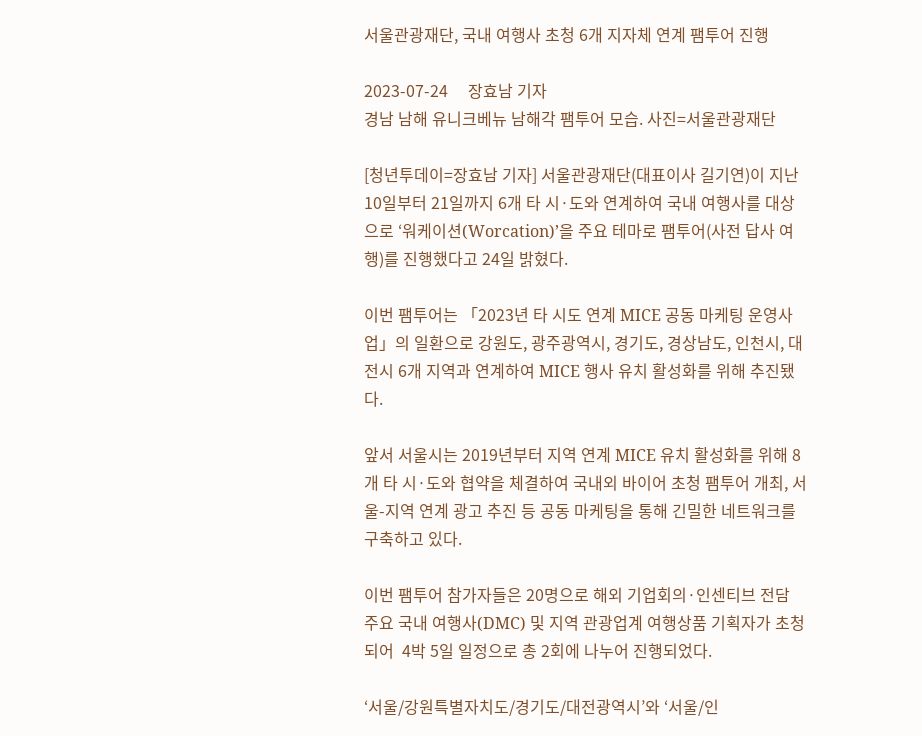서울관광재단, 국내 여행사 초청 6개 지자체 연계 팸투어 진행

2023-07-24     장효남 기자
경남 남해 유니크베뉴 남해각 팸투어 모습. 사진=서울관광재단

[청년투데이=장효남 기자] 서울관광재단(대표이사 길기연)이 지난 10일부터 21일까지 6개 타 시·도와 연계하여 국내 여행사를 대상으로 ‘워케이션(Worcation)’을 주요 테마로 팸투어(사전 답사 여행)를 진행했다고 24일 밝혔다.

이번 팸투어는 「2023년 타 시도 연계 MICE 공동 마케팅 운영사업」의 일환으로 강원도, 광주광역시, 경기도, 경상남도, 인천시, 대전시 6개 지역과 연계하여 MICE 행사 유치 활성화를 위해 추진됐다.

앞서 서울시는 2019년부터 지역 연계 MICE 유치 활성화를 위해 8개 타 시·도와 협약을 체결하여 국내외 바이어 초청 팸투어 개최, 서울-지역 연계 광고 추진 등 공동 마케팅을 통해 긴밀한 네트워크를 구축하고 있다.

이번 팸투어 참가자들은 20명으로 해외 기업회의·인센티브 전담 주요 국내 여행사(DMC) 및 지역 관광업계 여행상품 기획자가 초청되어  4박 5일 일정으로 총 2회에 나누어 진행되었다.

‘서울/강원특별자치도/경기도/대전광역시’와 ‘서울/인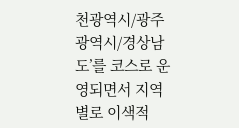천광역시/광주광역시/경상남도’를 코스로 운영되면서 지역별로 이색적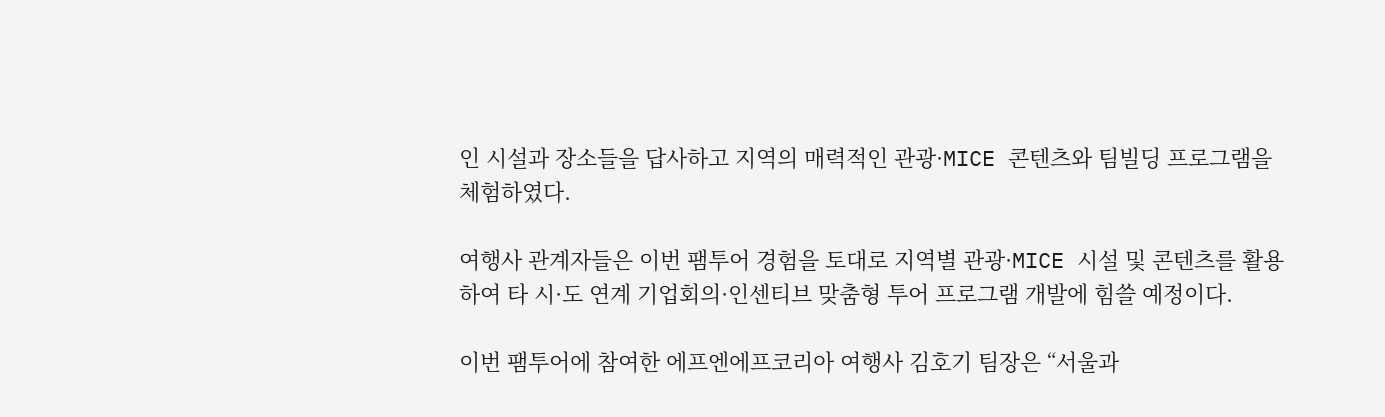인 시설과 장소들을 답사하고 지역의 매력적인 관광·MICE 콘텐츠와 팀빌딩 프로그램을 체험하였다.

여행사 관계자들은 이번 팸투어 경험을 토대로 지역별 관광·MICE 시설 및 콘텐츠를 활용하여 타 시·도 연계 기업회의·인센티브 맞춤형 투어 프로그램 개발에 힘쓸 예정이다.

이번 팸투어에 참여한 에프엔에프코리아 여행사 김호기 팀장은 “서울과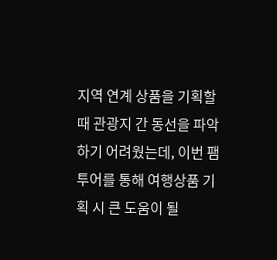지역 연계 상품을 기획할 때 관광지 간 동선을 파악하기 어려웠는데, 이번 팸투어를 통해 여행상품 기획 시 큰 도움이 될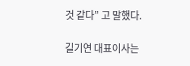것 같다” 고 말했다.

길기연 대표이사는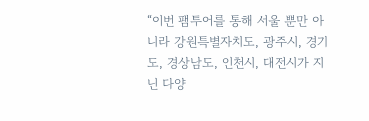“이번 팸투어를 통해 서울 뿐만 아니라 강원특별자치도, 광주시, 경기도, 경상남도, 인천시, 대전시가 지닌 다양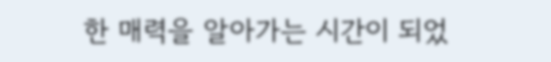한 매력을 알아가는 시간이 되었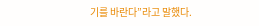기를 바란다”라고 말했다.